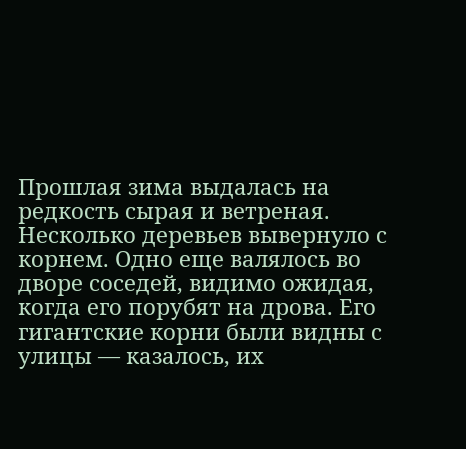Прошлая зима выдалась на редкость сырая и ветреная. Несколько деревьев вывернуло с корнем. Одно еще валялось во дворе соседей, видимо ожидая, когда его порубят на дрова. Его гигантские корни были видны с улицы — казалось, их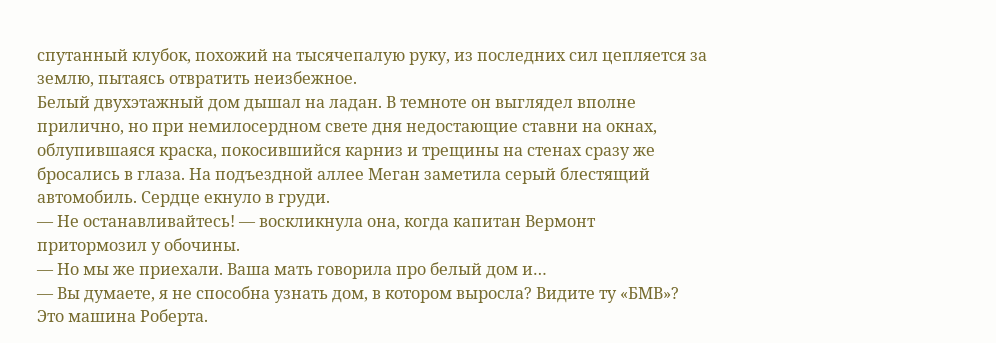спутанный клубок, похожий на тысячепалую руку, из последних сил цепляется за землю, пытаясь отвратить неизбежное.
Белый двухэтажный дом дышал на ладан. В темноте он выглядел вполне прилично, но при немилосердном свете дня недостающие ставни на окнах, облупившаяся краска, покосившийся карниз и трещины на стенах сразу же бросались в глаза. На подъездной аллее Меган заметила серый блестящий автомобиль. Сердце екнуло в груди.
— Не останавливайтесь! — воскликнула она, когда капитан Вермонт притормозил у обочины.
— Но мы же приехали. Ваша мать говорила про белый дом и…
— Вы думаете, я не способна узнать дом, в котором выросла? Видите ту «БМВ»? Это машина Роберта.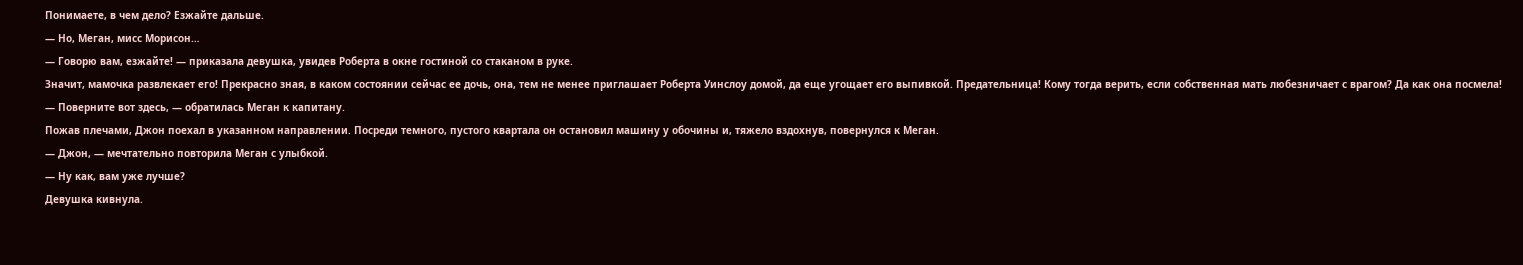Понимаете, в чем дело? Езжайте дальше.
— Но, Меган, мисс Морисон…
— Говорю вам, езжайте! — приказала девушка, увидев Роберта в окне гостиной со стаканом в руке.
Значит, мамочка развлекает его! Прекрасно зная, в каком состоянии сейчас ее дочь, она, тем не менее приглашает Роберта Уинслоу домой, да еще угощает его выпивкой. Предательница! Кому тогда верить, если собственная мать любезничает с врагом? Да как она посмела!
— Поверните вот здесь, — обратилась Меган к капитану.
Пожав плечами, Джон поехал в указанном направлении. Посреди темного, пустого квартала он остановил машину у обочины и, тяжело вздохнув, повернулся к Меган.
— Джон, — мечтательно повторила Меган с улыбкой.
— Ну как, вам уже лучше?
Девушка кивнула.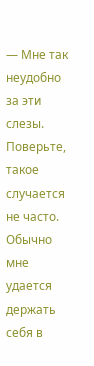— Мне так неудобно за эти слезы. Поверьте, такое случается не часто. Обычно мне удается держать себя в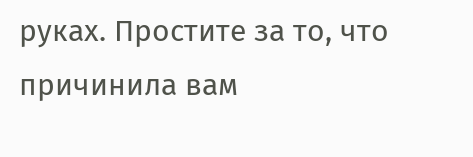руках. Простите за то, что причинила вам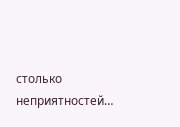столько неприятностей…